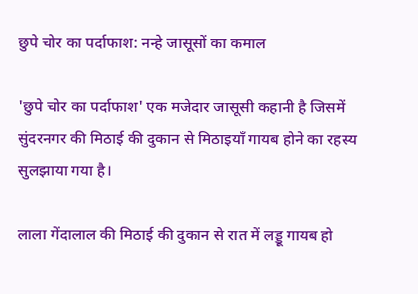छुपे चोर का पर्दाफाश: नन्हे जासूसों का कमाल

'छुपे चोर का पर्दाफाश' एक मजेदार जासूसी कहानी है जिसमें सुंदरनगर की मिठाई की दुकान से मिठाइयाँ गायब होने का रहस्य सुलझाया गया है।

लाला गेंदालाल की मिठाई की दुकान से रात में लड्डू गायब हो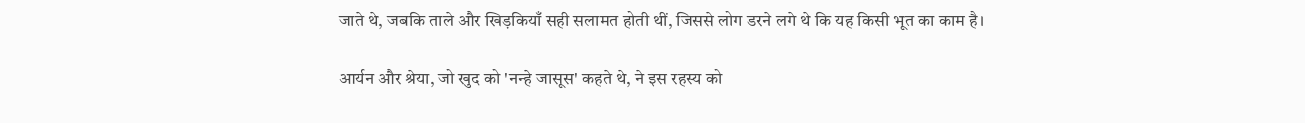जाते थे, जबकि ताले और खिड़कियाँ सही सलामत होती थीं, जिससे लोग डरने लगे थे कि यह किसी भूत का काम है।

आर्यन और श्रेया, जो खुद को 'नन्हे जासूस' कहते थे, ने इस रहस्य को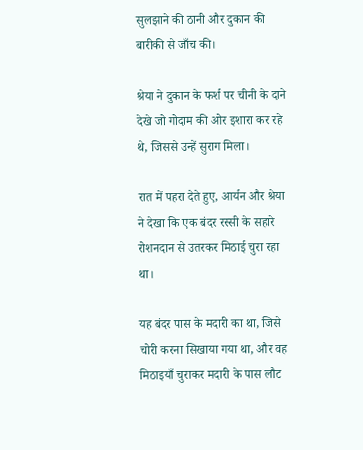सुलझाने की ठानी और दुकान की बारीकी से जाँच की।

श्रेया ने दुकान के फर्श पर चीनी के दाने देखे जो गोदाम की ओर इशारा कर रहे थे, जिससे उन्हें सुराग मिला।

रात में पहरा देते हुए, आर्यन और श्रेया ने देखा कि एक बंदर रस्सी के सहारे रोशनदान से उतरकर मिठाई चुरा रहा था।

यह बंदर पास के मदारी का था, जिसे चोरी करना सिखाया गया था, और वह मिठाइयाँ चुराकर मदारी के पास लौट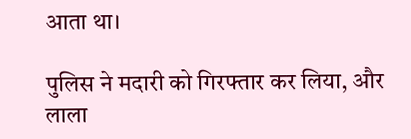आता था।

पुलिस ने मदारी को गिरफ्तार कर लिया, और लाला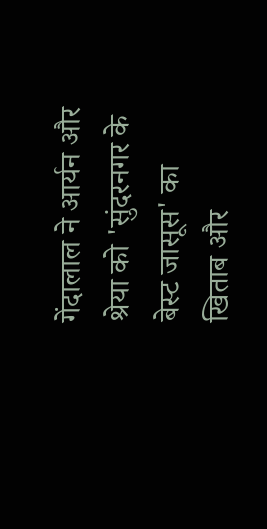गेंदालाल ने आर्यन और श्रेया को 'सुंदरनगर के बेस्ट जासूस' का खिताब और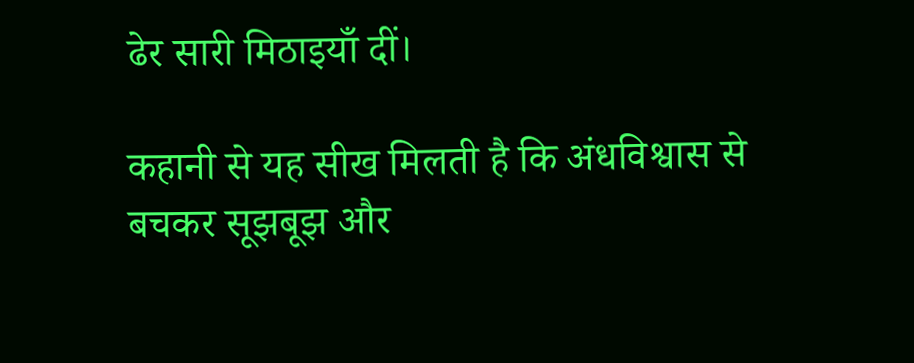ढेर सारी मिठाइयाँ दीं।

कहानी से यह सीख मिलती है कि अंधविश्वास से बचकर सूझबूझ और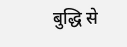बुद्धि से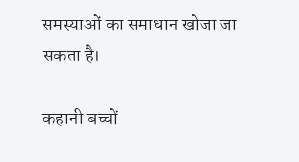समस्याओं का समाधान खोजा जा सकता है।

कहानी बच्चों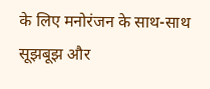के लिए मनोरंजन के साथ-साथ सूझबूझ और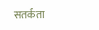सतर्कता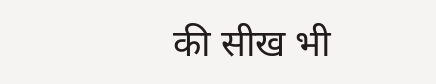की सीख भी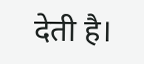देती है।